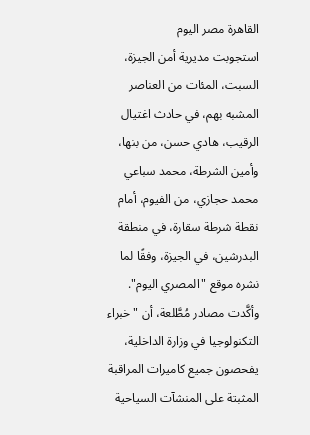القاهرة مصر اليوم
استجوبت مديرية أمن الجيزة، السبت، المئات من العناصر المشبه بهم، في حادث اغتيال الرقيب، هادي حسن، من بنها، وأمين الشرطة، محمد سباعي محمد حجازي، من الفيوم، أمام نقطة شرطة سقارة، في منطقة البدرشين، في الجيزة، وفقًا لما نشره موقع "المصري اليوم".
وأكَّدت مصادر مُطَّلعة، أن "خبراء التكنولوجيا في وزارة الداخلية، يفحصون جميع كاميرات المراقبة المثبتة على المنشآت السياحية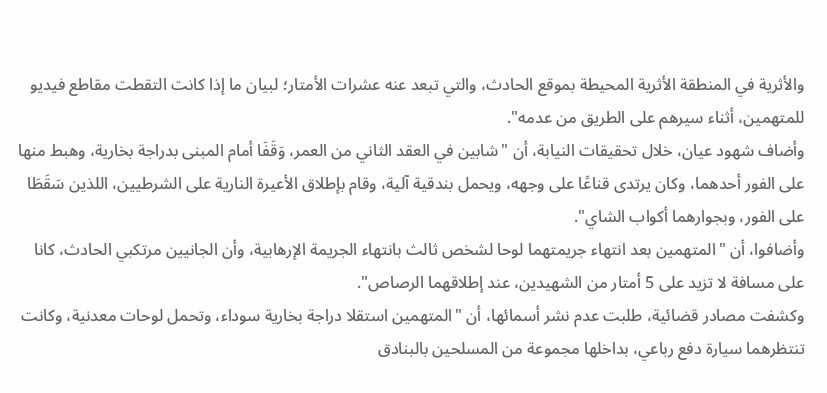والأثرية في المنطقة الأثرية المحيطة بموقع الحادث، والتي تبعد عنه عشرات الأمتار؛ لبيان ما إذا كانت التقطت مقاطع فيديو للمتهمين، أثناء سيرهم على الطريق من عدمه".
وأضاف شهود عيان، خلال تحقيقات النيابة، أن "شابين في العقد الثاني من العمر، وَقَفَا أمام المبنى بدراجة بخارية، وهبط منها على الفور أحدهما، وكان يرتدى قناعًا على وجهه، ويحمل بندقية آلية، وقام بإطلاق الأعيرة النارية على الشرطيين، اللذين سَقَطَا على الفور، وبجوارهما أكواب الشاي".
وأضافوا، أن "المتهمين بعد انتهاء جريمتهما لوحا لشخص ثالث بانتهاء الجريمة الإرهابية، وأن الجانيين مرتكبي الحادث، كانا على مسافة لا تزيد على 5 أمتار من الشهيدين، عند إطلاقهما الرصاص".
وكشفت مصادر قضائية، طلبت عدم نشر أسمائها، أن "المتهمين استقلا دراجة بخارية سوداء، وتحمل لوحات معدنية، وكانت تنتظرهما سيارة دفع رباعي، بداخلها مجموعة من المسلحين بالبنادق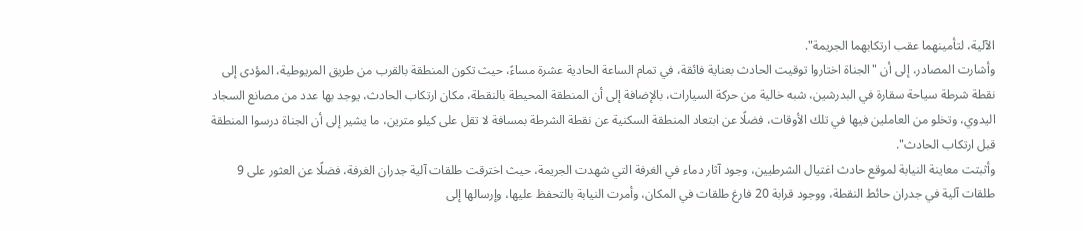الآلية، لتأمينهما عقب ارتكابهما الجريمة".
وأشارت المصادر، إلى أن "الجناة اختاروا توقيت الحادث بعناية فائقة، في تمام الساعة الحادية عشرة مساءً، حيث تكون المنطقة بالقرب من طريق المريوطية، المؤدى إلى نقطة شرطة سياحة سقارة في البدرشين، شبه خالية من حركة السيارات، بالإضافة إلى أن المنطقة المحيطة بالنقطة، مكان ارتكاب الحادث، يوجد بها عدد من مصانع السجاد اليدوي، وتخلو من العاملين فيها في تلك الأوقات، فضلًا عن ابتعاد المنطقة السكنية عن نقطة الشرطة بمسافة لا تقل على كيلو مترين، ما يشير إلى أن الجناة درسوا المنطقة قبل ارتكاب الحادث".
وأثبتت معاينة النيابة لموقع حادث اغتيال الشرطيين، وجود آثار دماء في الغرفة التي شهدت الجريمة، حيث اخترقت طلقات آلية جدران الغرفة، فضلًا عن العثور على 9 طلقات آلية في جدران حائط النقطة، ووجود قرابة 20 فارغ طلقات في المكان، وأمرت النيابة بالتحفظ عليها، وإرسالها إلى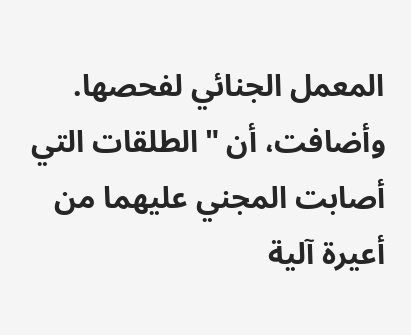المعمل الجنائي لفحصها.
وأضافت، أن "الطلقات التي أصابت المجني عليهما من أعيرة آلية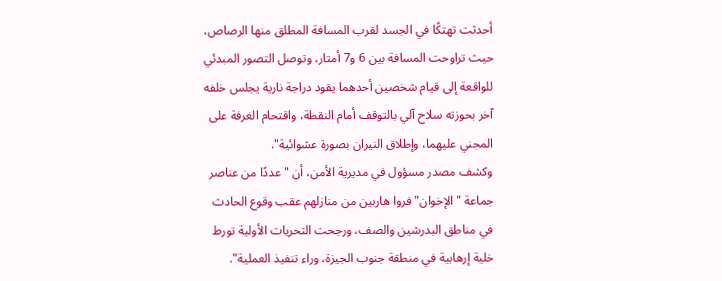أحدثت تهتكًا في الجسد لقرب المسافة المطلق منها الرصاص، حيث تراوحت المسافة بين 6 و7 أمتار، وتوصل التصور المبدئي للواقعة إلى قيام شخصين أحدهما يقود دراجة نارية يجلس خلفه آخر بحوزته سلاح آلي بالتوقف أمام النقطة، واقتحام الغرفة على المجني عليهما، وإطلاق النيران بصورة عشوائية".
وكشف مصدر مسؤول في مديرية الأمن، أن "عددًا من عناصر جماعة "الإخوان" فروا هاربين من منازلهم عقب وقوع الحادث في مناطق البدرشين والصف، ورجحت التحريات الأولية تورط خلية إرهابية في منطقة جنوب الجيزة، وراء تنفيذ العملية".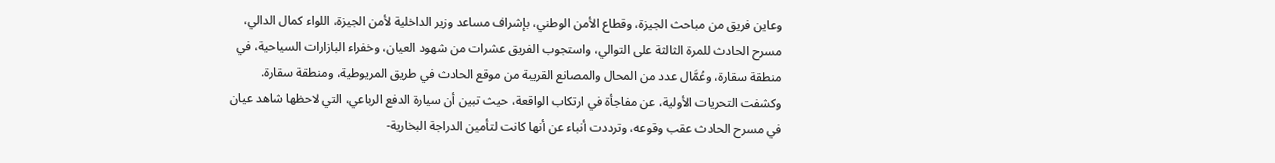وعاين فريق من مباحث الجيزة، وقطاع الأمن الوطني، بإشراف مساعد وزير الداخلية لأمن الجيزة، اللواء كمال الدالي، مسرح الحادث للمرة الثالثة على التوالي، واستجوب الفريق عشرات من شهود العيان، وخفراء البازارات السياحية، في منطقة سقارة، وعُمَّال عدد من المحال والمصانع القريبة من موقع الحادث في طريق المريوطية، ومنطقة سقارة.
وكشفت التحريات الأولية، عن مفاجأة في ارتكاب الواقعة، حيث تبين أن سيارة الدفع الرباعي، التي لاحظها شاهد عيان في مسرح الحادث عقب وقوعه، وترددت أنباء عن أنها كانت لتأمين الدراجة البخارية-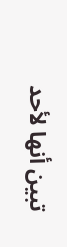تبين أنها لأحد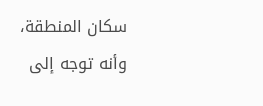سكان المنطقة، وأنه توجه إلى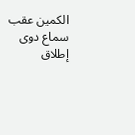الكمين عقب سماع دوى إطلاق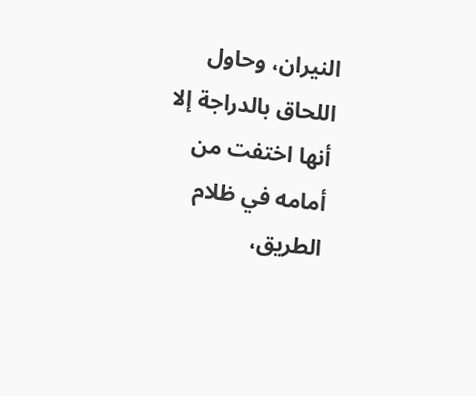النيران، وحاول اللحاق بالدراجة إلا أنها اختفت من أمامه في ظلام الطريق،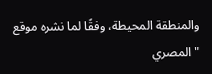والمنطقة المحيطة، وفقًا لما نشره موقع "المصري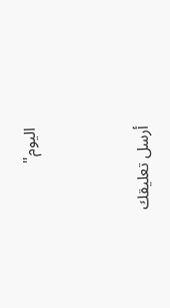اليوم"


أرسل تعليقك